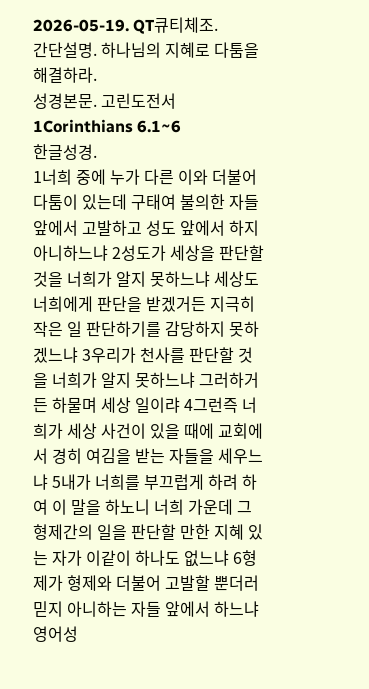2026-05-19. QT큐티체조.
간단설명. 하나님의 지혜로 다툼을 해결하라.
성경본문. 고린도전서 1Corinthians 6.1~6
한글성경.
1너희 중에 누가 다른 이와 더불어 다툼이 있는데 구태여 불의한 자들 앞에서 고발하고 성도 앞에서 하지 아니하느냐 2성도가 세상을 판단할 것을 너희가 알지 못하느냐 세상도 너희에게 판단을 받겠거든 지극히 작은 일 판단하기를 감당하지 못하겠느냐 3우리가 천사를 판단할 것을 너희가 알지 못하느냐 그러하거든 하물며 세상 일이랴 4그런즉 너희가 세상 사건이 있을 때에 교회에서 경히 여김을 받는 자들을 세우느냐 5내가 너희를 부끄럽게 하려 하여 이 말을 하노니 너희 가운데 그 형제간의 일을 판단할 만한 지혜 있는 자가 이같이 하나도 없느냐 6형제가 형제와 더불어 고발할 뿐더러 믿지 아니하는 자들 앞에서 하느냐
영어성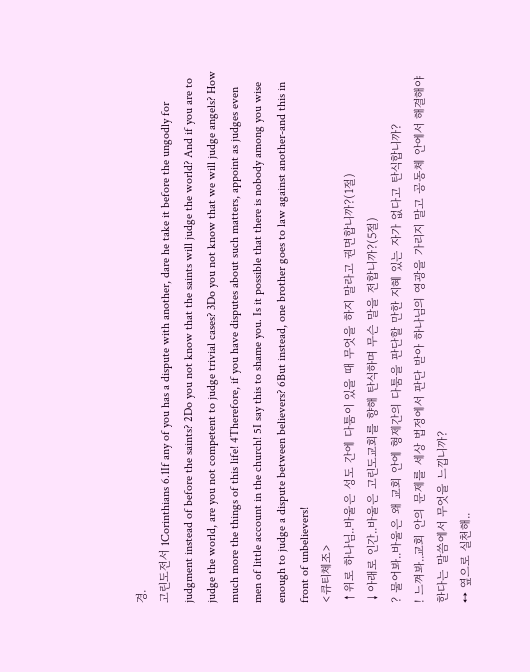경.
고린도전서 1Corinthians 6.1If any of you has a dispute with another, dare he take it before the ungodly for judgment instead of before the saints? 2Do you not know that the saints will judge the world? And if you are to judge the world, are you not competent to judge trivial cases? 3Do you not know that we will judge angels? How much more the things of this life! 4Therefore, if you have disputes about such matters, appoint as judges even men of little account in the church! 5I say this to shame you. Is it possible that there is nobody among you wise enough to judge a dispute between believers? 6But instead, one brother goes to law against another-and this in front of unbelievers!
<큐티체조>
↑위로 하나님..바울은 성도 간에 다툼이 있을 때 무엇을 하지 말라고 권면합니까?(1절)
↓아래로 인간..바울은 고린도교회를 향해 탄식하며 무슨 말을 전합니까?(5절)
? 물어봐..바울은 왜 교회 안에 형제간의 다툼을 판단할 만한 지혜 있는 자가 없다고 탄식합니까?
! 느껴봐..교회 안의 문제를 세상 법정에서 판단 받아 하나님의 영광을 가리지 말고 공동체 안에서 해결해야 한다는 말씀에서 무엇을 느낍니까?
↔ 옆으로 실천해..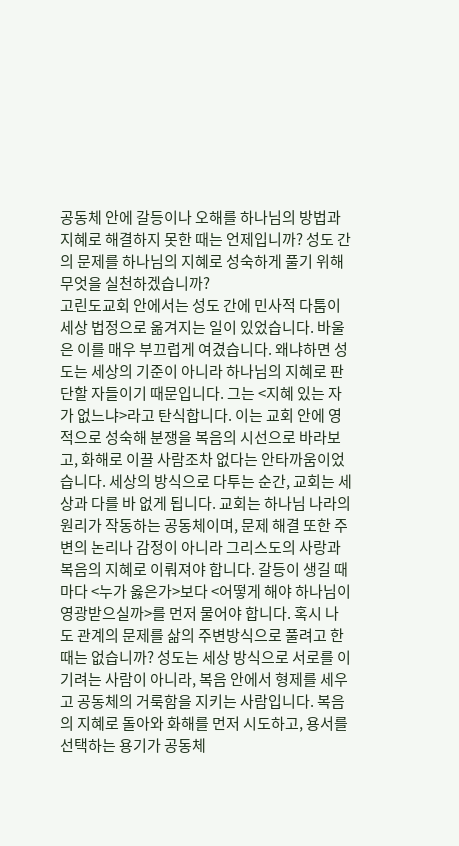공동체 안에 갈등이나 오해를 하나님의 방법과 지혜로 해결하지 못한 때는 언제입니까? 성도 간의 문제를 하나님의 지혜로 성숙하게 풀기 위해 무엇을 실천하겠습니까?
고린도교회 안에서는 성도 간에 민사적 다툼이 세상 법정으로 옮겨지는 일이 있었습니다. 바울은 이를 매우 부끄럽게 여겼습니다. 왜냐하면 성도는 세상의 기준이 아니라 하나님의 지혜로 판단할 자들이기 때문입니다. 그는 <지혜 있는 자가 없느냐>라고 탄식합니다. 이는 교회 안에 영적으로 성숙해 분쟁을 복음의 시선으로 바라보고, 화해로 이끌 사람조차 없다는 안타까움이었습니다. 세상의 방식으로 다투는 순간, 교회는 세상과 다를 바 없게 됩니다. 교회는 하나님 나라의 원리가 작동하는 공동체이며, 문제 해결 또한 주변의 논리나 감정이 아니라 그리스도의 사랑과 복음의 지혜로 이뤄져야 합니다. 갈등이 생길 때마다 <누가 옳은가>보다 <어떻게 해야 하나님이 영광받으실까>를 먼저 물어야 합니다. 혹시 나도 관계의 문제를 삶의 주변방식으로 풀려고 한 때는 없습니까? 성도는 세상 방식으로 서로를 이기려는 사람이 아니라, 복음 안에서 형제를 세우고 공동체의 거룩함을 지키는 사람입니다. 복음의 지혜로 돌아와 화해를 먼저 시도하고, 용서를 선택하는 용기가 공동체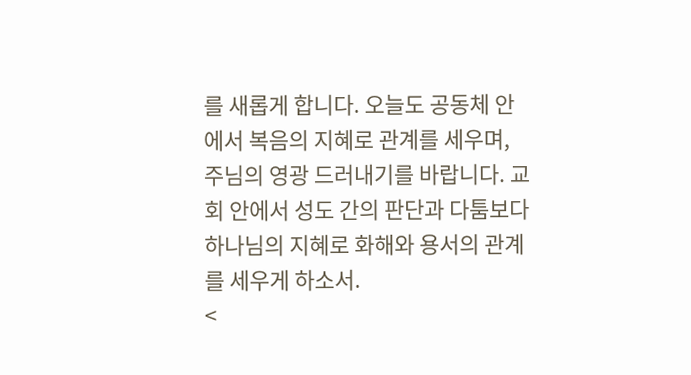를 새롭게 합니다. 오늘도 공동체 안에서 복음의 지혜로 관계를 세우며, 주님의 영광 드러내기를 바랍니다. 교회 안에서 성도 간의 판단과 다툼보다 하나님의 지혜로 화해와 용서의 관계를 세우게 하소서.
<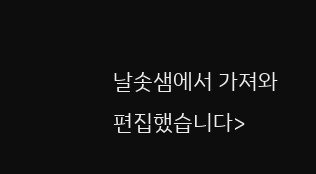날솟샘에서 가져와 편집했습니다>